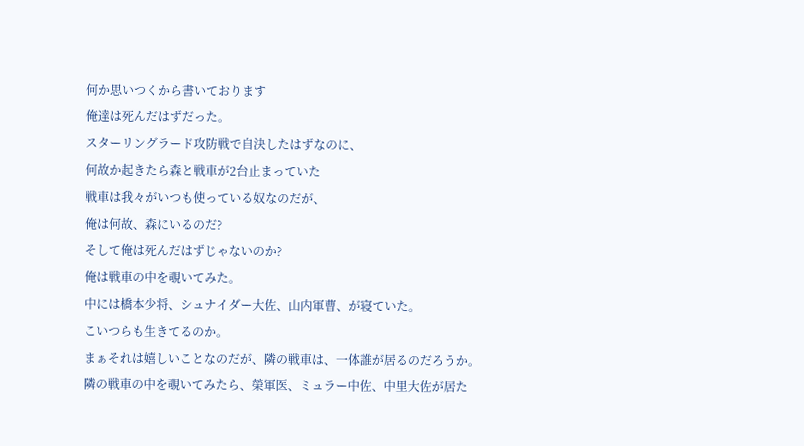何か思いつくから書いております
俺達は死んだはずだった。
スターリングラード攻防戦で自決したはずなのに、
何故か起きたら森と戦車が2台止まっていた
戦車は我々がいつも使っている奴なのだが、
俺は何故、森にいるのだ?
そして俺は死んだはずじゃないのか?
俺は戦車の中を覗いてみた。
中には橋本少将、シュナイダー大佐、山内軍曹、が寝ていた。
こいつらも生きてるのか。
まぁそれは嬉しいことなのだが、隣の戦車は、一体誰が居るのだろうか。
隣の戦車の中を覗いてみたら、榮軍医、ミュラー中佐、中里大佐が居た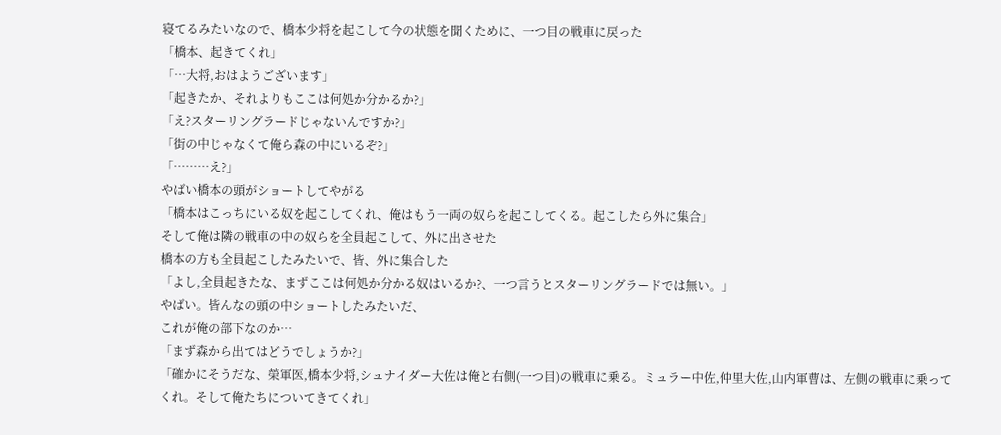寝てるみたいなので、橋本少将を起こして今の状態を聞くために、一つ目の戦車に戻った
「橋本、起きてくれ」
「…大将,おはようございます」
「起きたか、それよりもここは何処か分かるか?」
「え?スターリングラードじゃないんですか?」
「街の中じゃなくて俺ら森の中にいるぞ?」
「………え?」
やばい橋本の頭がショートしてやがる
「橋本はこっちにいる奴を起こしてくれ、俺はもう一両の奴らを起こしてくる。起こしたら外に集合」
そして俺は隣の戦車の中の奴らを全員起こして、外に出させた
橋本の方も全員起こしたみたいで、皆、外に集合した
「よし,全員起きたな、まずここは何処か分かる奴はいるか?、一つ言うとスターリングラードでは無い。」
やばい。皆んなの頭の中ショートしたみたいだ、
これが俺の部下なのか…
「まず森から出てはどうでしょうか?」
「確かにそうだな、榮軍医,橋本少将,シュナイダー大佐は俺と右側(一つ目)の戦車に乗る。ミュラー中佐,仲里大佐,山内軍曹は、左側の戦車に乗ってくれ。そして俺たちについてきてくれ」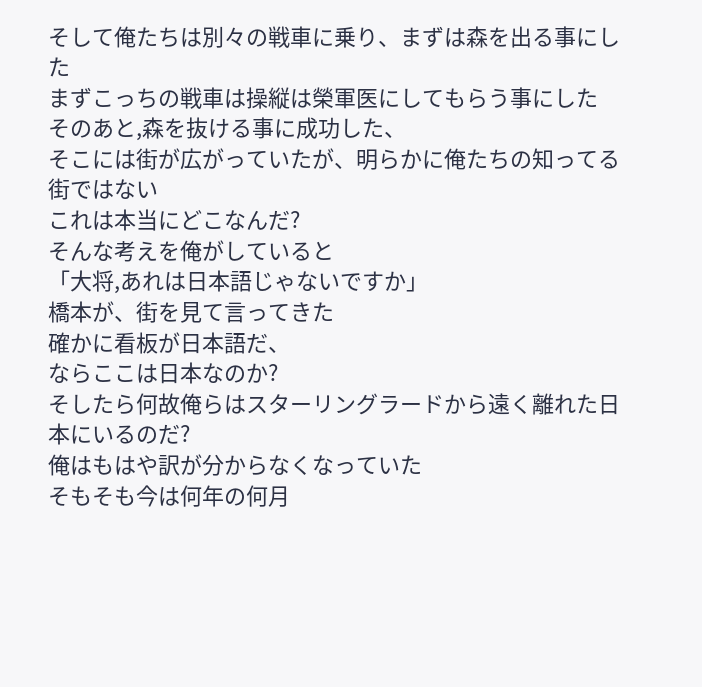そして俺たちは別々の戦車に乗り、まずは森を出る事にした
まずこっちの戦車は操縦は榮軍医にしてもらう事にした
そのあと,森を抜ける事に成功した、
そこには街が広がっていたが、明らかに俺たちの知ってる街ではない
これは本当にどこなんだ?
そんな考えを俺がしていると
「大将,あれは日本語じゃないですか」
橋本が、街を見て言ってきた
確かに看板が日本語だ、
ならここは日本なのか?
そしたら何故俺らはスターリングラードから遠く離れた日本にいるのだ?
俺はもはや訳が分からなくなっていた
そもそも今は何年の何月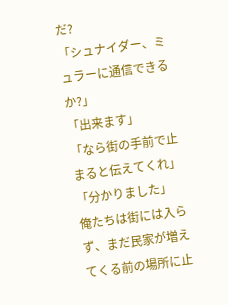だ?
「シュナイダー、ミュラーに通信できるか?」
「出来ます」
「なら街の手前で止まると伝えてくれ」
「分かりました」
俺たちは街には入らず、まだ民家が増えてくる前の場所に止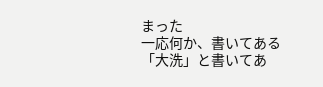まった
一応何か、書いてある「大洗」と書いてあ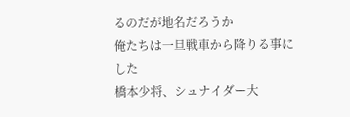るのだが地名だろうか
俺たちは一旦戦車から降りる事にした
橋本少将、シュナイダー大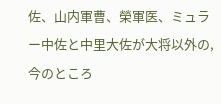佐、山内軍曹、榮軍医、ミュラー中佐と中里大佐が大将以外の,今のところ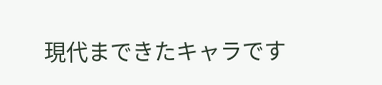現代まできたキャラです